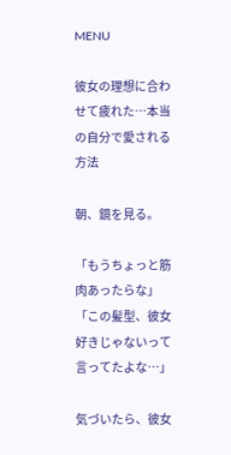MENU

彼女の理想に合わせて疲れた…本当の自分で愛される方法

朝、鏡を見る。

「もうちょっと筋肉あったらな」 「この髪型、彼女好きじゃないって言ってたよな…」

気づいたら、彼女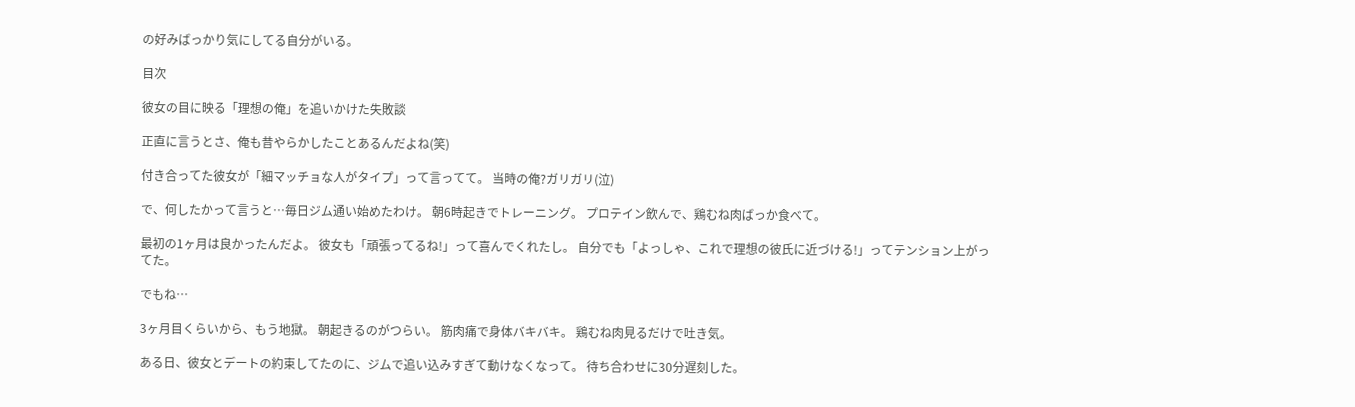の好みばっかり気にしてる自分がいる。

目次

彼女の目に映る「理想の俺」を追いかけた失敗談

正直に言うとさ、俺も昔やらかしたことあるんだよね(笑)

付き合ってた彼女が「細マッチョな人がタイプ」って言ってて。 当時の俺?ガリガリ(泣)

で、何したかって言うと…毎日ジム通い始めたわけ。 朝6時起きでトレーニング。 プロテイン飲んで、鶏むね肉ばっか食べて。

最初の1ヶ月は良かったんだよ。 彼女も「頑張ってるね!」って喜んでくれたし。 自分でも「よっしゃ、これで理想の彼氏に近づける!」ってテンション上がってた。

でもね…

3ヶ月目くらいから、もう地獄。 朝起きるのがつらい。 筋肉痛で身体バキバキ。 鶏むね肉見るだけで吐き気。

ある日、彼女とデートの約束してたのに、ジムで追い込みすぎて動けなくなって。 待ち合わせに30分遅刻した。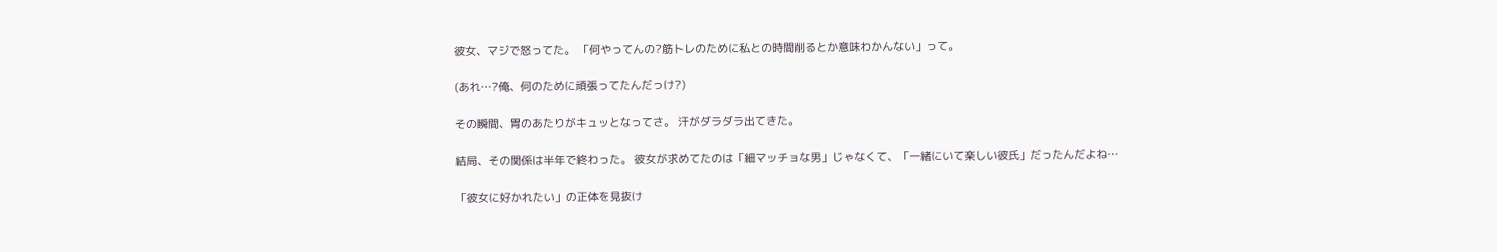彼女、マジで怒ってた。 「何やってんの?筋トレのために私との時間削るとか意味わかんない」って。

(あれ…?俺、何のために頑張ってたんだっけ?)

その瞬間、胃のあたりがキュッとなってさ。 汗がダラダラ出てきた。

結局、その関係は半年で終わった。 彼女が求めてたのは「細マッチョな男」じゃなくて、「一緒にいて楽しい彼氏」だったんだよね…

「彼女に好かれたい」の正体を見抜け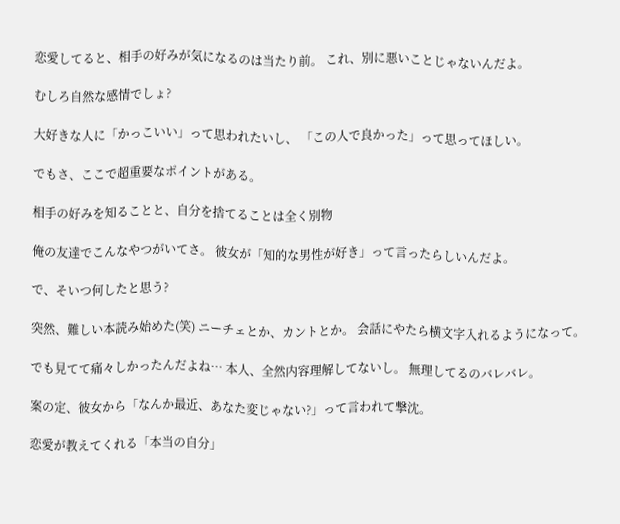恋愛してると、相手の好みが気になるのは当たり前。 これ、別に悪いことじゃないんだよ。

むしろ自然な感情でしょ?

大好きな人に「かっこいい」って思われたいし、 「この人で良かった」って思ってほしい。

でもさ、ここで超重要なポイントがある。

相手の好みを知ることと、自分を捨てることは全く別物

俺の友達でこんなやつがいてさ。 彼女が「知的な男性が好き」って言ったらしいんだよ。

で、そいつ何したと思う?

突然、難しい本読み始めた(笑) ニーチェとか、カントとか。 会話にやたら横文字入れるようになって。

でも見てて痛々しかったんだよね… 本人、全然内容理解してないし。 無理してるのバレバレ。

案の定、彼女から「なんか最近、あなた変じゃない?」って言われて撃沈。

恋愛が教えてくれる「本当の自分」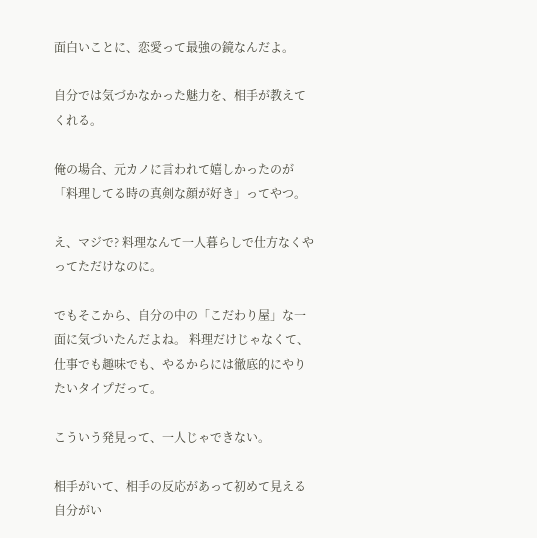面白いことに、恋愛って最強の鏡なんだよ。

自分では気づかなかった魅力を、相手が教えてくれる。

俺の場合、元カノに言われて嬉しかったのが「料理してる時の真剣な顔が好き」ってやつ。

え、マジで? 料理なんて一人暮らしで仕方なくやってただけなのに。

でもそこから、自分の中の「こだわり屋」な一面に気づいたんだよね。 料理だけじゃなくて、仕事でも趣味でも、やるからには徹底的にやりたいタイプだって。

こういう発見って、一人じゃできない。

相手がいて、相手の反応があって初めて見える自分がい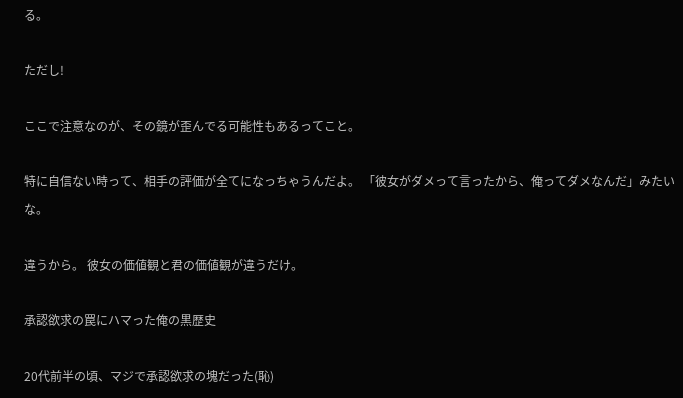る。

ただし!

ここで注意なのが、その鏡が歪んでる可能性もあるってこと。

特に自信ない時って、相手の評価が全てになっちゃうんだよ。 「彼女がダメって言ったから、俺ってダメなんだ」みたいな。

違うから。 彼女の価値観と君の価値観が違うだけ。

承認欲求の罠にハマった俺の黒歴史

20代前半の頃、マジで承認欲求の塊だった(恥)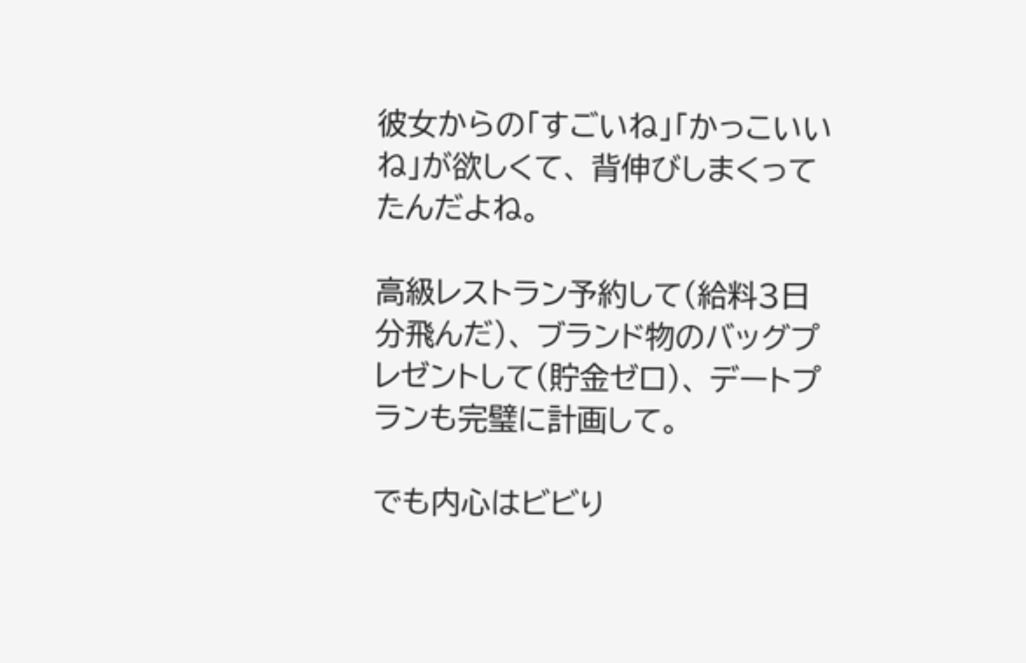彼女からの「すごいね」「かっこいいね」が欲しくて、 背伸びしまくってたんだよね。

高級レストラン予約して(給料3日分飛んだ)、 ブランド物のバッグプレゼントして(貯金ゼロ)、 デートプランも完璧に計画して。

でも内心はビビり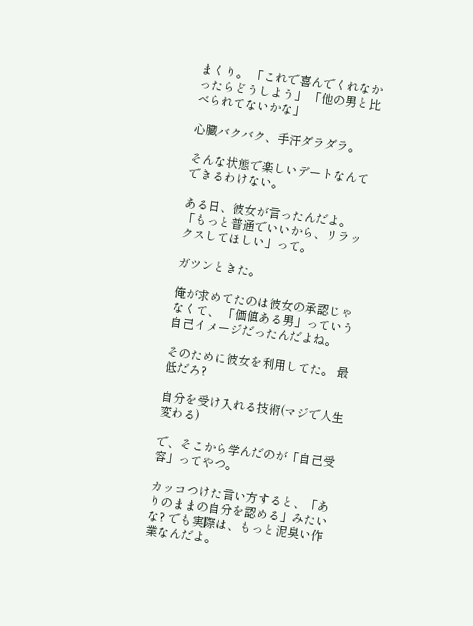まくり。 「これで喜んでくれなかったらどうしよう」 「他の男と比べられてないかな」

心臓バクバク、手汗ダラダラ。

そんな状態で楽しいデートなんてできるわけない。

ある日、彼女が言ったんだよ。 「もっと普通でいいから、リラックスしてほしい」って。

ガツンときた。

俺が求めてたのは彼女の承認じゃなくて、 「価値ある男」っていう自己イメージだったんだよね。

そのために彼女を利用してた。 最低だろ?

自分を受け入れる技術(マジで人生変わる)

で、そこから学んだのが「自己受容」ってやつ。

カッコつけた言い方すると、「ありのままの自分を認める」みたいな? でも実際は、もっと泥臭い作業なんだよ。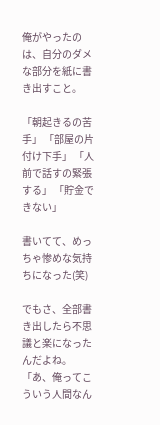俺がやったのは、自分のダメな部分を紙に書き出すこと。

「朝起きるの苦手」 「部屋の片付け下手」 「人前で話すの緊張する」 「貯金できない」

書いてて、めっちゃ惨めな気持ちになった(笑)

でもさ、全部書き出したら不思議と楽になったんだよね。 「あ、俺ってこういう人間なん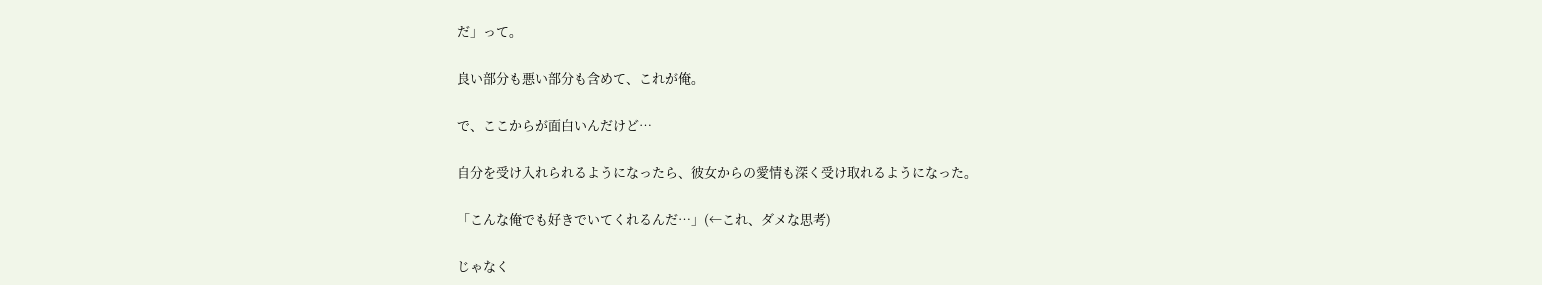だ」って。

良い部分も悪い部分も含めて、これが俺。

で、ここからが面白いんだけど…

自分を受け入れられるようになったら、彼女からの愛情も深く受け取れるようになった。

「こんな俺でも好きでいてくれるんだ…」(←これ、ダメな思考)

じゃなく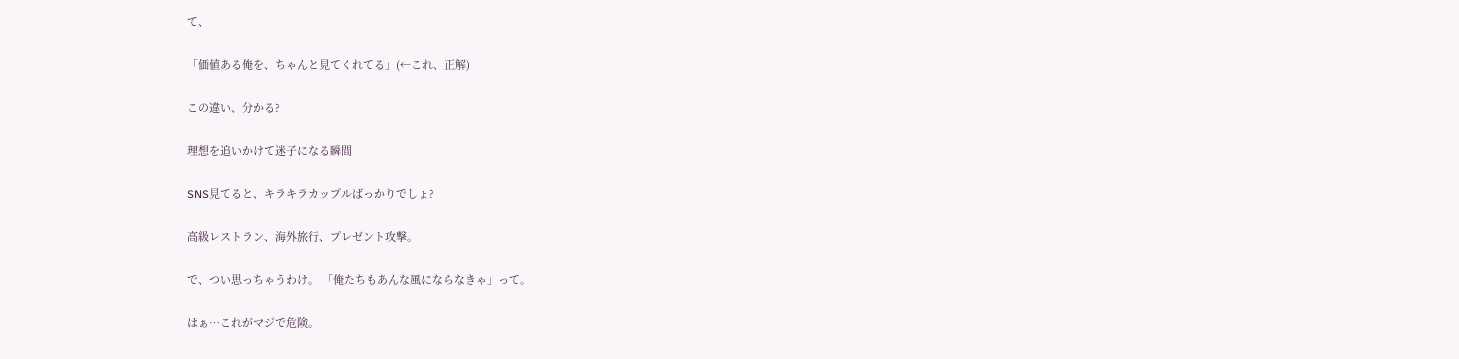て、

「価値ある俺を、ちゃんと見てくれてる」(←これ、正解)

この違い、分かる?

理想を追いかけて迷子になる瞬間

SNS見てると、キラキラカップルばっかりでしょ?

高級レストラン、海外旅行、プレゼント攻撃。

で、つい思っちゃうわけ。 「俺たちもあんな風にならなきゃ」って。

はぁ…これがマジで危険。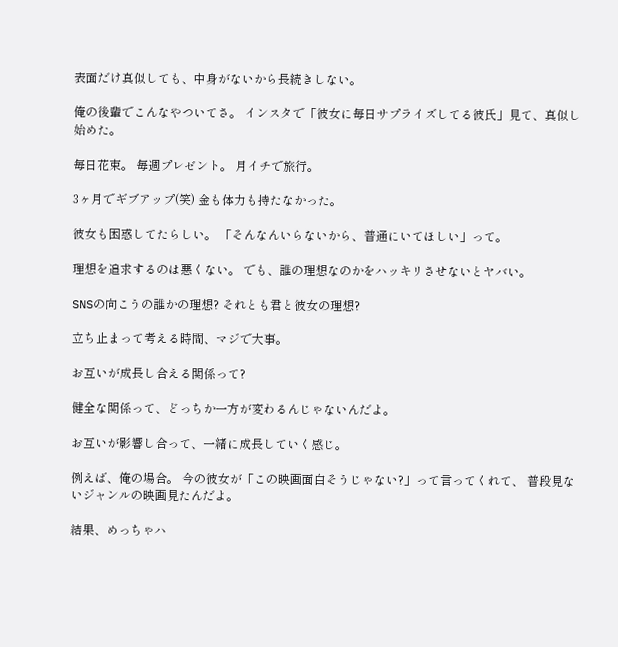表面だけ真似しても、中身がないから長続きしない。

俺の後輩でこんなやついてさ。 インスタで「彼女に毎日サプライズしてる彼氏」見て、真似し始めた。

毎日花束。 毎週プレゼント。 月イチで旅行。

3ヶ月でギブアップ(笑) 金も体力も持たなかった。

彼女も困惑してたらしい。 「そんなんいらないから、普通にいてほしい」って。

理想を追求するのは悪くない。 でも、誰の理想なのかをハッキリさせないとヤバい。

SNSの向こうの誰かの理想? それとも君と彼女の理想?

立ち止まって考える時間、マジで大事。

お互いが成長し合える関係って?

健全な関係って、どっちか一方が変わるんじゃないんだよ。

お互いが影響し合って、一緒に成長していく感じ。

例えば、俺の場合。 今の彼女が「この映画面白そうじゃない?」って言ってくれて、 普段見ないジャンルの映画見たんだよ。

結果、めっちゃハ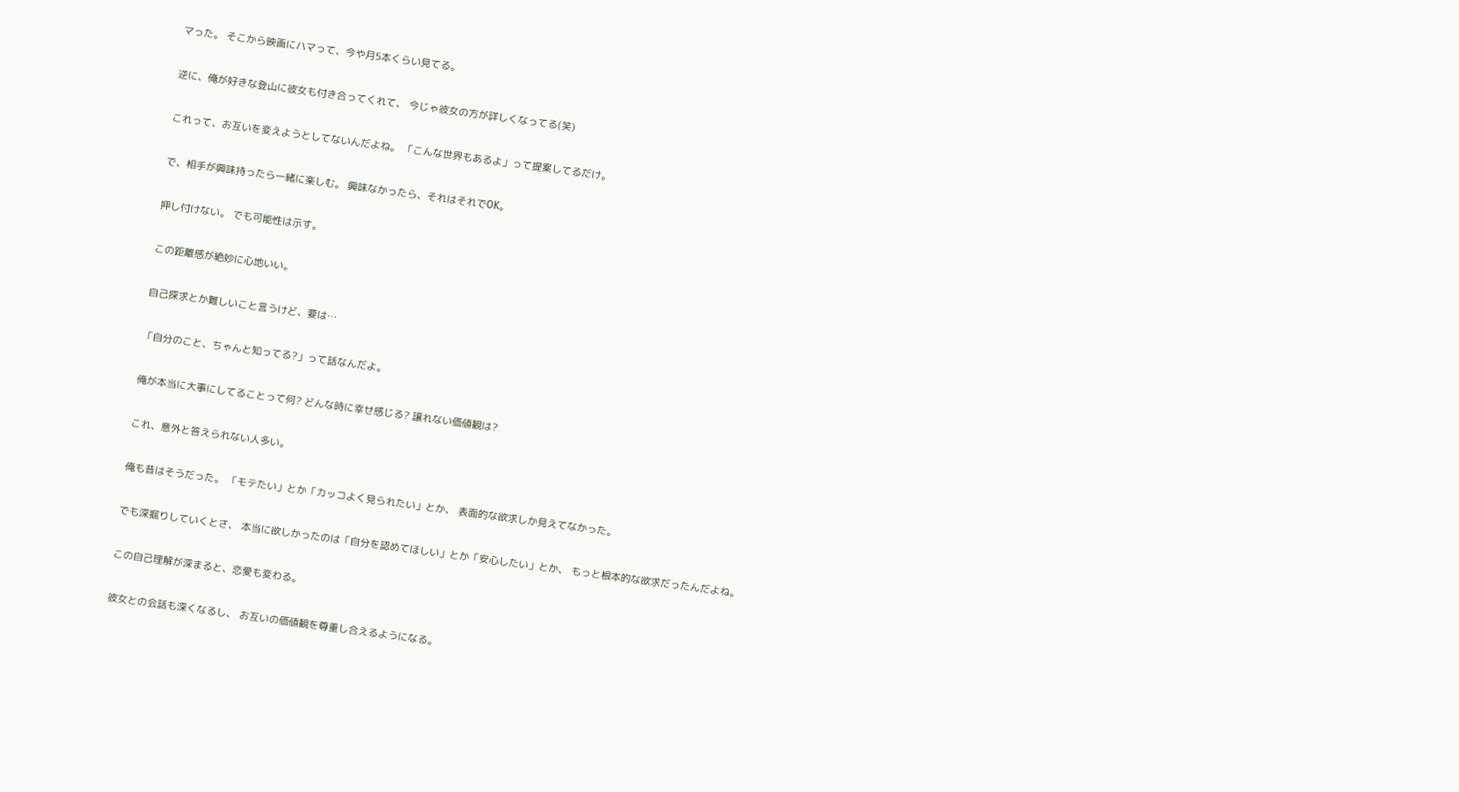マった。 そこから映画にハマって、今や月5本くらい見てる。

逆に、俺が好きな登山に彼女も付き合ってくれて、 今じゃ彼女の方が詳しくなってる(笑)

これって、お互いを変えようとしてないんだよね。 「こんな世界もあるよ」って提案してるだけ。

で、相手が興味持ったら一緒に楽しむ。 興味なかったら、それはそれでOK。

押し付けない。 でも可能性は示す。

この距離感が絶妙に心地いい。

自己探求とか難しいこと言うけど、要は…

「自分のこと、ちゃんと知ってる?」って話なんだよ。

俺が本当に大事にしてることって何? どんな時に幸せ感じる? 譲れない価値観は?

これ、意外と答えられない人多い。

俺も昔はそうだった。 「モテたい」とか「カッコよく見られたい」とか、 表面的な欲求しか見えてなかった。

でも深掘りしていくとさ、 本当に欲しかったのは「自分を認めてほしい」とか「安心したい」とか、 もっと根本的な欲求だったんだよね。

この自己理解が深まると、恋愛も変わる。

彼女との会話も深くなるし、 お互いの価値観を尊重し合えるようになる。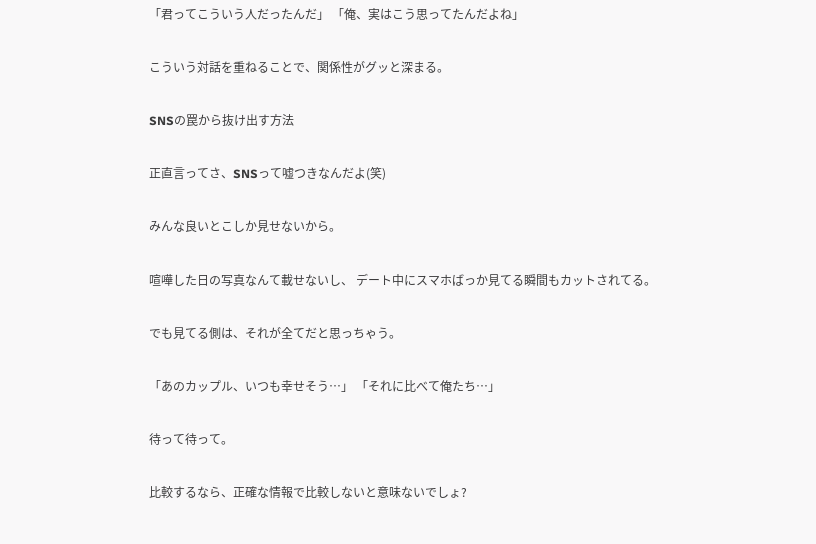「君ってこういう人だったんだ」 「俺、実はこう思ってたんだよね」

こういう対話を重ねることで、関係性がグッと深まる。

SNSの罠から抜け出す方法

正直言ってさ、SNSって嘘つきなんだよ(笑)

みんな良いとこしか見せないから。

喧嘩した日の写真なんて載せないし、 デート中にスマホばっか見てる瞬間もカットされてる。

でも見てる側は、それが全てだと思っちゃう。

「あのカップル、いつも幸せそう…」 「それに比べて俺たち…」

待って待って。

比較するなら、正確な情報で比較しないと意味ないでしょ?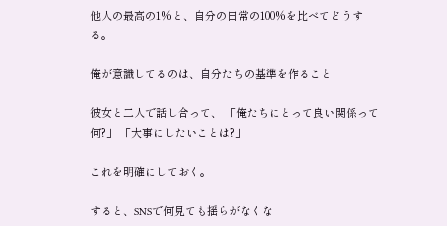他人の最高の1%と、自分の日常の100%を比べてどうする。

俺が意識してるのは、自分たちの基準を作ること

彼女と二人で話し合って、 「俺たちにとって良い関係って何?」 「大事にしたいことは?」

これを明確にしておく。

すると、SNSで何見ても揺らがなくな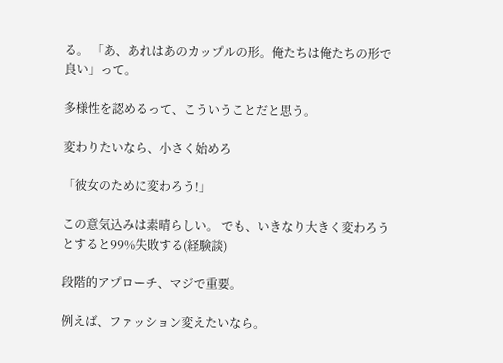る。 「あ、あれはあのカップルの形。俺たちは俺たちの形で良い」って。

多様性を認めるって、こういうことだと思う。

変わりたいなら、小さく始めろ

「彼女のために変わろう!」

この意気込みは素晴らしい。 でも、いきなり大きく変わろうとすると99%失敗する(経験談)

段階的アプローチ、マジで重要。

例えば、ファッション変えたいなら。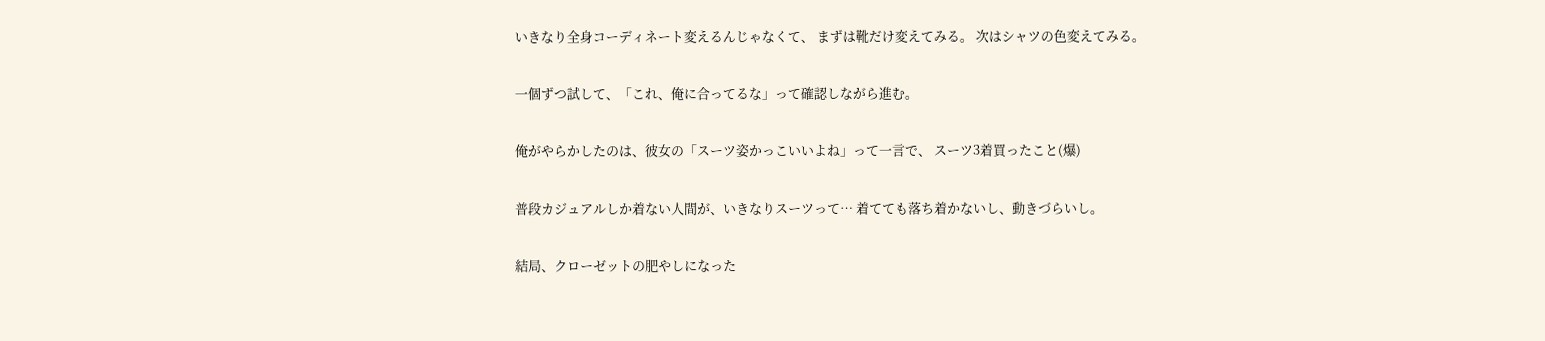いきなり全身コーディネート変えるんじゃなくて、 まずは靴だけ変えてみる。 次はシャツの色変えてみる。

一個ずつ試して、「これ、俺に合ってるな」って確認しながら進む。

俺がやらかしたのは、彼女の「スーツ姿かっこいいよね」って一言で、 スーツ3着買ったこと(爆)

普段カジュアルしか着ない人間が、いきなりスーツって… 着てても落ち着かないし、動きづらいし。

結局、クローゼットの肥やしになった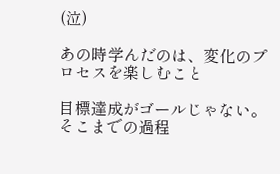(泣)

あの時学んだのは、変化のプロセスを楽しむこと

目標達成がゴールじゃない。 そこまでの過程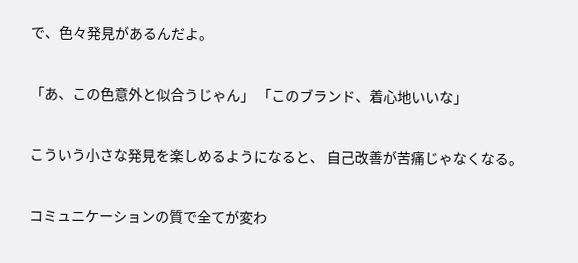で、色々発見があるんだよ。

「あ、この色意外と似合うじゃん」 「このブランド、着心地いいな」

こういう小さな発見を楽しめるようになると、 自己改善が苦痛じゃなくなる。

コミュニケーションの質で全てが変わ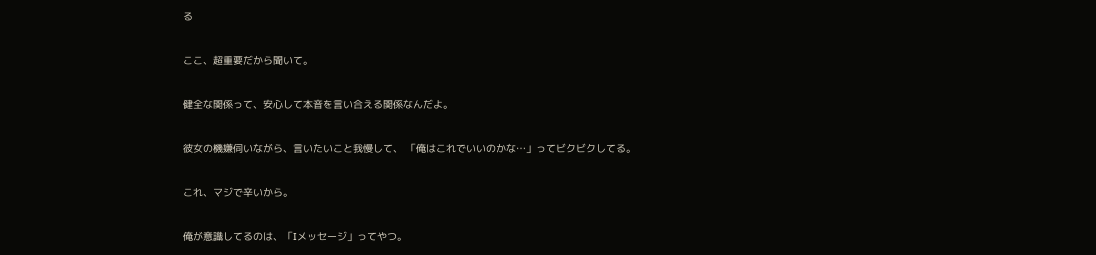る

ここ、超重要だから聞いて。

健全な関係って、安心して本音を言い合える関係なんだよ。

彼女の機嫌伺いながら、言いたいこと我慢して、 「俺はこれでいいのかな…」ってビクビクしてる。

これ、マジで辛いから。

俺が意識してるのは、「Iメッセージ」ってやつ。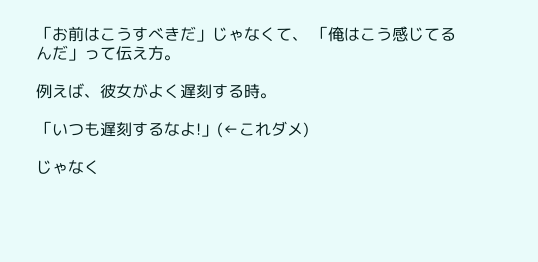「お前はこうすべきだ」じゃなくて、 「俺はこう感じてるんだ」って伝え方。

例えば、彼女がよく遅刻する時。

「いつも遅刻するなよ!」(←これダメ)

じゃなく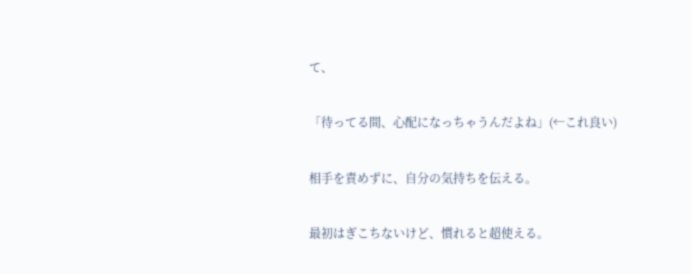て、

「待ってる間、心配になっちゃうんだよね」(←これ良い)

相手を責めずに、自分の気持ちを伝える。

最初はぎこちないけど、慣れると超使える。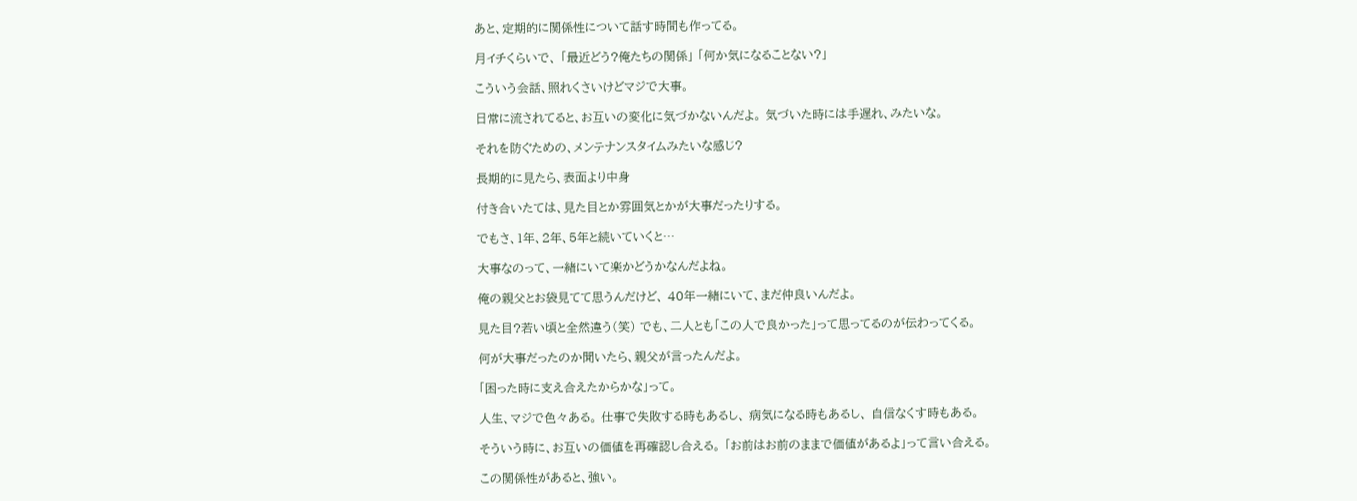あと、定期的に関係性について話す時間も作ってる。

月イチくらいで、 「最近どう?俺たちの関係」 「何か気になることない?」

こういう会話、照れくさいけどマジで大事。

日常に流されてると、お互いの変化に気づかないんだよ。 気づいた時には手遅れ、みたいな。

それを防ぐための、メンテナンスタイムみたいな感じ?

長期的に見たら、表面より中身

付き合いたては、見た目とか雰囲気とかが大事だったりする。

でもさ、1年、2年、5年と続いていくと…

大事なのって、一緒にいて楽かどうかなんだよね。

俺の親父とお袋見てて思うんだけど、 40年一緒にいて、まだ仲良いんだよ。

見た目?若い頃と全然違う(笑) でも、二人とも「この人で良かった」って思ってるのが伝わってくる。

何が大事だったのか聞いたら、親父が言ったんだよ。

「困った時に支え合えたからかな」って。

人生、マジで色々ある。 仕事で失敗する時もあるし、 病気になる時もあるし、 自信なくす時もある。

そういう時に、お互いの価値を再確認し合える。 「お前はお前のままで価値があるよ」って言い合える。

この関係性があると、強い。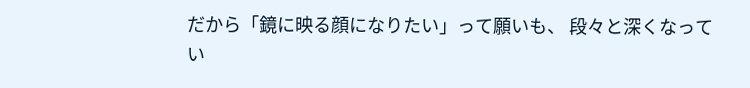だから「鏡に映る顔になりたい」って願いも、 段々と深くなってい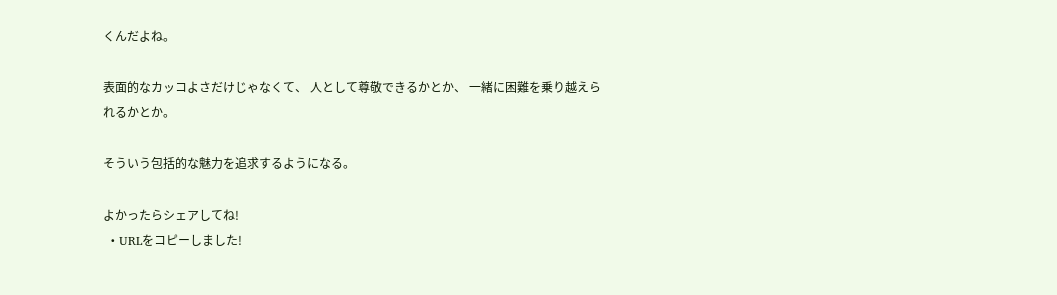くんだよね。

表面的なカッコよさだけじゃなくて、 人として尊敬できるかとか、 一緒に困難を乗り越えられるかとか。

そういう包括的な魅力を追求するようになる。

よかったらシェアしてね!
  • URLをコピーしました!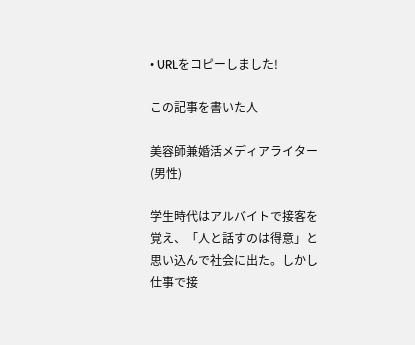• URLをコピーしました!

この記事を書いた人

美容師兼婚活メディアライター(男性)

学生時代はアルバイトで接客を覚え、「人と話すのは得意」と思い込んで社会に出た。しかし仕事で接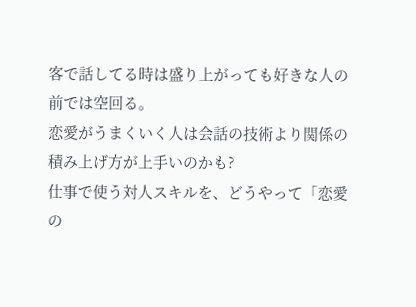客で話してる時は盛り上がっても好きな人の前では空回る。
恋愛がうまくいく人は会話の技術より関係の積み上げ方が上手いのかも?
仕事で使う対人スキルを、どうやって「恋愛の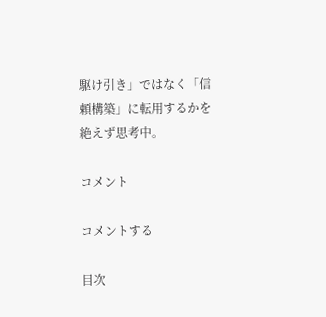駆け引き」ではなく「信頼構築」に転用するかを絶えず思考中。

コメント

コメントする

目次